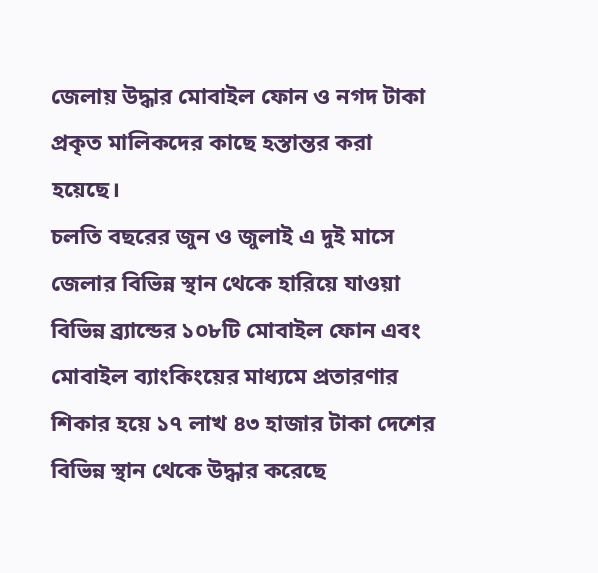জেলায় উদ্ধার মোবাইল ফোন ও নগদ টাকা প্রকৃত মালিকদের কাছে হস্তান্তর করা হয়েছে।
চলতি বছরের জুন ও জুলাই এ দুই মাসে জেলার বিভিন্ন স্থান থেকে হারিয়ে যাওয়া বিভিন্ন ব্র্যান্ডের ১০৮টি মোবাইল ফোন এবং মোবাইল ব্যাংকিংয়ের মাধ্যমে প্রতারণার শিকার হয়ে ১৭ লাখ ৪৩ হাজার টাকা দেশের বিভিন্ন স্থান থেকে উদ্ধার করেছে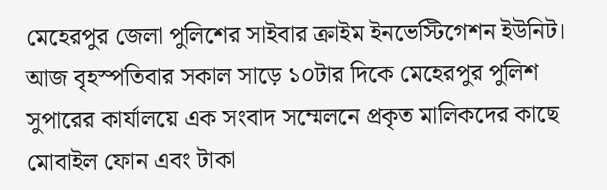মেহেরপুর জেলা পুলিশের সাইবার ক্রাইম ইনভেস্টিগেশন ইউনিট।
আজ বৃহস্পতিবার সকাল সাড়ে ১০টার দিকে মেহেরপুর পুলিশ সুপারের কার্যালয়ে এক সংবাদ সম্মেলনে প্রকৃত মালিকদের কাছে মোবাইল ফোন এবং টাকা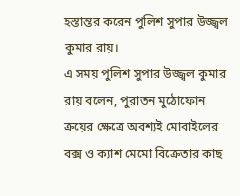হস্তান্তর করেন পুলিশ সুপার উজ্জ্বল কুমার রায়।
এ সময় পুলিশ সুপার উজ্জ্বল কুমার রায় বলেন, পুরাতন মুঠোফোন ক্রয়ের ক্ষেত্রে অবশ্যই মোবাইলের বক্স ও ক্যাশ মেমো বিক্রেতার কাছ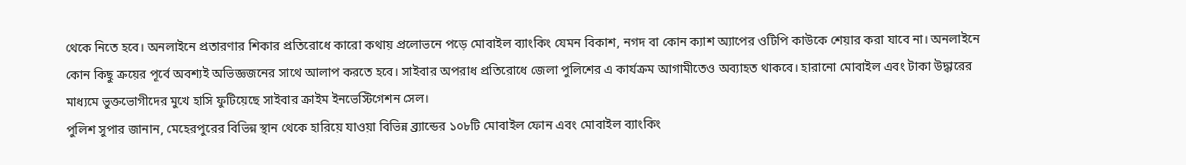থেকে নিতে হবে। অনলাইনে প্রতারণার শিকার প্রতিরোধে কারো কথায় প্রলোভনে পড়ে মোবাইল ব্যাংকিং যেমন বিকাশ, নগদ বা কোন ক্যাশ অ্যাপের ওটিপি কাউকে শেয়ার করা যাবে না। অনলাইনে কোন কিছু ক্রয়ের পূর্বে অবশ্যই অভিজ্ঞজনের সাথে আলাপ করতে হবে। সাইবার অপরাধ প্রতিরোধে জেলা পুলিশের এ কার্যক্রম আগামীতেও অব্যাহত থাকবে। হারানো মোবাইল এবং টাকা উদ্ধারের মাধ্যমে ভুক্তভোগীদের মুখে হাসি ফুটিয়েছে সাইবার ক্রাইম ইনভেস্টিগেশন সেল।
পুলিশ সুপার জানান, মেহেরপুরের বিভিন্ন স্থান থেকে হারিয়ে যাওয়া বিভিন্ন ব্র্যান্ডের ১০৮টি মোবাইল ফোন এবং মোবাইল ব্যাংকিং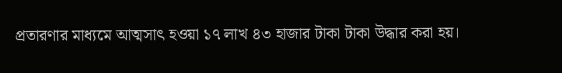প্রতারণার মাধ্যমে আত্মসাৎ হওয়া ১৭ লাখ ৪৩ হাজার টাকা টাকা উদ্ধার করা হয়।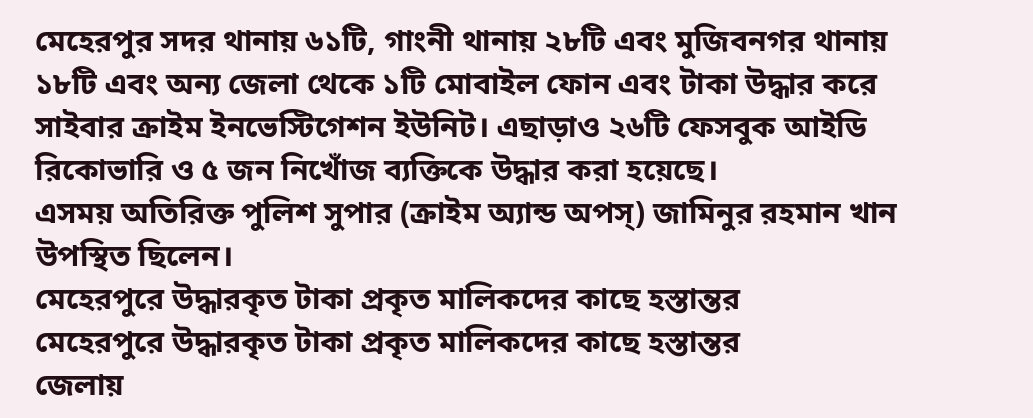মেহেরপুর সদর থানায় ৬১টি, গাংনী থানায় ২৮টি এবং মুজিবনগর থানায় ১৮টি এবং অন্য জেলা থেকে ১টি মোবাইল ফোন এবং টাকা উদ্ধার করে সাইবার ক্রাইম ইনভেস্টিগেশন ইউনিট। এছাড়াও ২৬টি ফেসবুক আইডি রিকোভারি ও ৫ জন নিখোঁজ ব্যক্তিকে উদ্ধার করা হয়েছে।
এসময় অতিরিক্ত পুলিশ সুপার (ক্রাইম অ্যান্ড অপস্) জামিনুর রহমান খান উপস্থিত ছিলেন।
মেহেরপুরে উদ্ধারকৃত টাকা প্রকৃত মালিকদের কাছে হস্তান্তর
মেহেরপুরে উদ্ধারকৃত টাকা প্রকৃত মালিকদের কাছে হস্তান্তর
জেলায়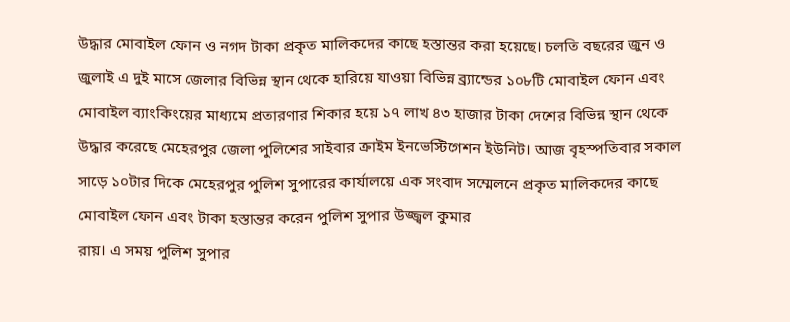উদ্ধার মোবাইল ফোন ও নগদ টাকা প্রকৃত মালিকদের কাছে হস্তান্তর করা হয়েছে। চলতি বছরের জুন ও জুলাই এ দুই মাসে জেলার বিভিন্ন স্থান থেকে হারিয়ে যাওয়া বিভিন্ন ব্র্যান্ডের ১০৮টি মোবাইল ফোন এবং মোবাইল ব্যাংকিংয়ের মাধ্যমে প্রতারণার শিকার হয়ে ১৭ লাখ ৪৩ হাজার টাকা দেশের বিভিন্ন স্থান থেকে উদ্ধার করেছে মেহেরপুর জেলা পুলিশের সাইবার ক্রাইম ইনভেস্টিগেশন ইউনিট। আজ বৃহস্পতিবার সকাল সাড়ে ১০টার দিকে মেহেরপুর পুলিশ সুপারের কার্যালয়ে এক সংবাদ সম্মেলনে প্রকৃত মালিকদের কাছে মোবাইল ফোন এবং টাকা হস্তান্তর করেন পুলিশ সুপার উজ্জ্বল কুমার
রায়। এ সময় পুলিশ সুপার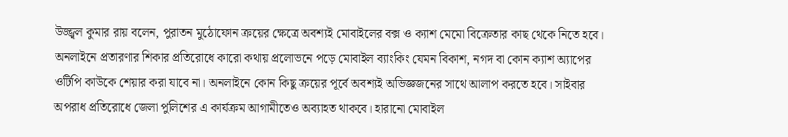উজ্জ্বল কুমার রায় বলেন, পুরাতন মুঠোফোন ক্রয়ের ক্ষেত্রে অবশ্যই মোবাইলের বক্স ও ক্যাশ মেমো বিক্রেতার কাছ থেকে নিতে হবে। অনলাইনে প্রতারণার শিকার প্রতিরোধে কারো কথায় প্রলোভনে পড়ে মোবাইল ব্যাংকিং যেমন বিকাশ, নগদ বা কোন ক্যাশ অ্যাপের ওটিপি কাউকে শেয়ার করা যাবে না। অনলাইনে কোন কিছু ক্রয়ের পূর্বে অবশ্যই অভিজ্ঞজনের সাথে আলাপ করতে হবে। সাইবার অপরাধ প্রতিরোধে জেলা পুলিশের এ কার্যক্রম আগামীতেও অব্যাহত থাকবে। হারানো মোবাইল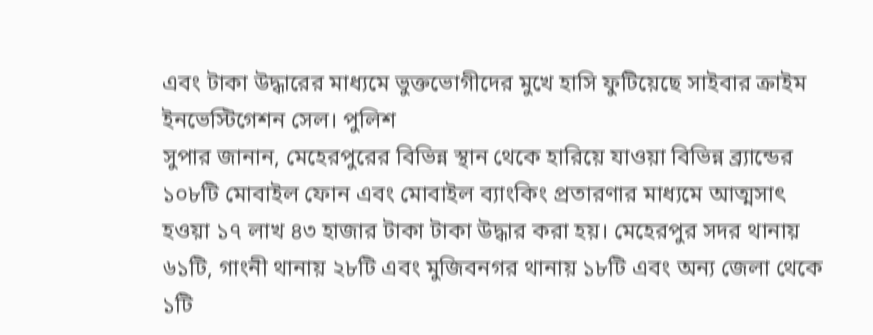এবং টাকা উদ্ধারের মাধ্যমে ভুক্তভোগীদের মুখে হাসি ফুটিয়েছে সাইবার ক্রাইম ইনভেস্টিগেশন সেল। পুলিশ
সুপার জানান, মেহেরপুরের বিভিন্ন স্থান থেকে হারিয়ে যাওয়া বিভিন্ন ব্র্যান্ডের ১০৮টি মোবাইল ফোন এবং মোবাইল ব্যাংকিং প্রতারণার মাধ্যমে আত্মসাৎ হওয়া ১৭ লাখ ৪৩ হাজার টাকা টাকা উদ্ধার করা হয়। মেহেরপুর সদর থানায় ৬১টি, গাংনী থানায় ২৮টি এবং মুজিবনগর থানায় ১৮টি এবং অন্য জেলা থেকে ১টি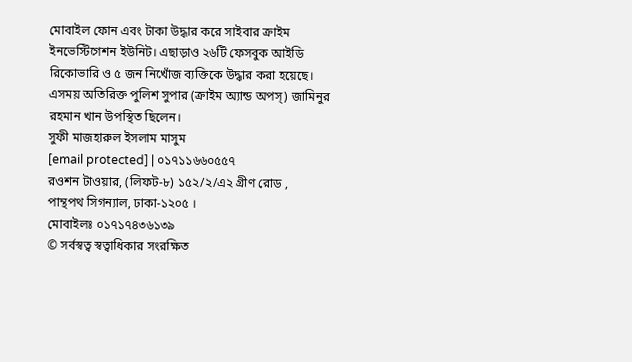মোবাইল ফোন এবং টাকা উদ্ধার করে সাইবার ক্রাইম ইনভেস্টিগেশন ইউনিট। এছাড়াও ২৬টি ফেসবুক আইডি রিকোভারি ও ৫ জন নিখোঁজ ব্যক্তিকে উদ্ধার করা হয়েছে। এসময় অতিরিক্ত পুলিশ সুপার (ক্রাইম অ্যান্ড অপস্) জামিনুর রহমান খান উপস্থিত ছিলেন।
সুফী মাজহারুল ইসলাম মাসুম
[email protected] | ০১৭১১৬৬০৫৫৭
রওশন টাওয়ার, (লিফট-৮) ১৫২/২/এ২ গ্রীণ রোড ,
পান্থপথ সিগন্যাল, ঢাকা-১২০৫ ।
মোবাইলঃ ০১৭১৭৪৩৬১৩৯
© সর্বস্বত্ব স্বত্বাধিকার সংরক্ষিত